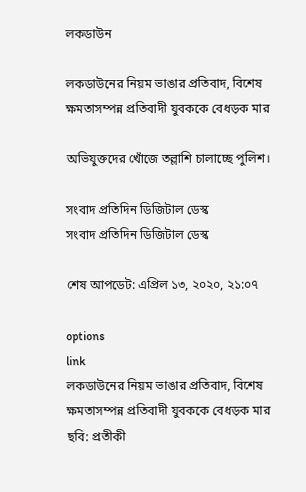লকডাউন

লকডাউনের নিয়ম ভাঙার প্রতিবাদ, বিশেষ ক্ষমতাসম্পন্ন প্রতিবাদী যুবককে বেধড়ক মার

অভিযুক্তদের খোঁজে তল্লাশি চালাচ্ছে পুলিশ।

সংবাদ প্রতিদিন ডিজিটাল ডেস্ক
সংবাদ প্রতিদিন ডিজিটাল ডেস্ক

শেষ আপডেট: এপ্রিল ১৩, ২০২০, ২১:০৭

options
link
লকডাউনের নিয়ম ভাঙার প্রতিবাদ, বিশেষ ক্ষমতাসম্পন্ন প্রতিবাদী যুবককে বেধড়ক মার
ছবি: প্রতীকী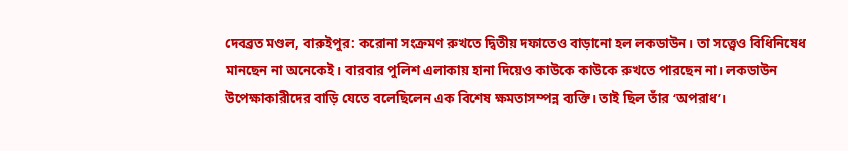দেবব্রত মণ্ডল, বারুইপুর: করোনা সংক্রমণ রুখতে দ্বিতীয় দফাতেও বাড়ানো হল লকডাউন। তা সত্ত্বেও বিধিনিষেধ মানছেন না অনেকেই। বারবার পুলিশ এলাকায় হানা দিয়েও কাউকে কাউকে রুখতে পারছেন না। লকডাউন উপেক্ষাকারীদের বাড়ি যেতে বলেছিলেন এক বিশেষ ক্ষমতাসম্পন্ন ব্যক্তি। তাই ছিল তাঁর ‘অপরাধ’।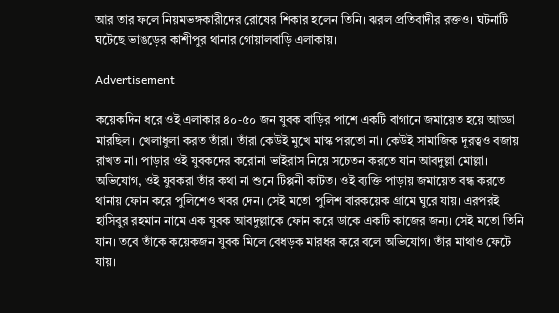আর তার ফলে নিয়মভঙ্গকারীদের রোষের শিকার হলেন তিনি। ঝরল প্রতিবাদীর রক্তও। ঘটনাটি ঘটেছে ভাঙড়ের কাশীপুর থানার গোয়ালবাড়ি এলাকায়।

Advertisement

কয়েকদিন ধরে ওই এলাকার ৪০-৫০ জন যুবক বাড়ির পাশে একটি বাগানে জমায়েত হয়ে আড্ডা মারছিল। খেলাধুলা করত তাঁরা। তাঁরা কেউই মুখে মাস্ক পরতো না। কেউই সামাজিক দূরত্বও বজায় রাখত না। পাড়ার ওই যুবকদের করোনা ভাইরাস নিয়ে সচেতন করতে যান আবদুল্লা মোল্লা। অভিযোগ, ওই যুবকরা তাঁর কথা না শুনে টিপ্পনী কাটত। ওই ব্যক্তি পাড়ায় জমায়েত বন্ধ করতে থানায় ফোন করে পুলিশেও খবর দেন। সেই মতো পুলিশ বারকয়েক গ্রামে ঘুরে যায়। এরপরই হাসিবুর রহমান নামে এক যুবক আবদুল্লাকে ফোন করে ডাকে একটি কাজের জন্য। সেই মতো তিনি যান। তবে তাঁকে কয়েকজন যুবক মিলে বেধড়ক মারধর করে বলে অভিযোগ। তাঁর মাথাও ফেটে যায়।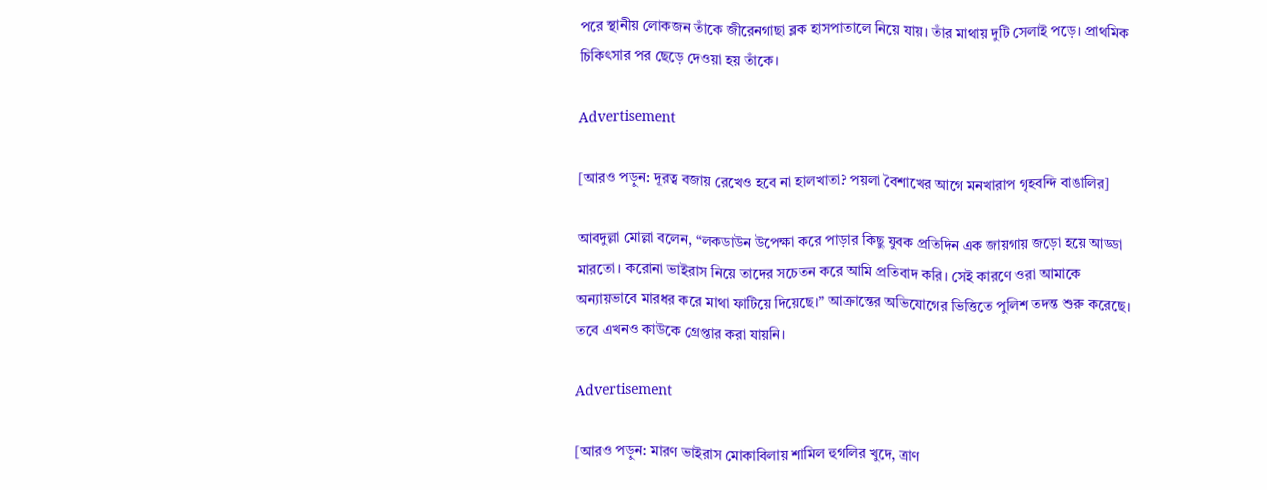পরে স্থানীয় লোকজন তাঁকে জীরেনগাছা ব্লক হাসপাতালে নিয়ে যায়। তাঁর মাথায় দুটি সেলাই পড়ে। প্রাথমিক চিকিৎসার পর ছেড়ে দেওয়া হয় তাঁকে।

Advertisement

[আরও পড়ুন: দূরত্ব বজায় রেখেও হবে না হালখাতা? পয়লা বৈশাখের আগে মনখারাপ গৃহবন্দি বাঙালির]

আবদুল্লা মোল্লা বলেন, “লকডাউন উপেক্ষা করে পাড়ার কিছু যুবক প্রতিদিন এক জায়গায় জড়ো হয়ে আড্ডা মারতো। করোনা ভাইরাস নিয়ে তাদের সচেতন করে আমি প্রতিবাদ করি। সেই কারণে ওরা আমাকে অন্যায়ভাবে মারধর করে মাথা ফাটিয়ে দিয়েছে।” আক্রান্তের অভিযোগের ভিত্তিতে পুলিশ তদন্ত শুরু করেছে। তবে এখনও কাউকে গ্রেপ্তার করা যায়নি।

Advertisement

[আরও পড়ুন: মারণ ভাইরাস মোকাবিলায় শামিল হুগলির খুদে, ত্রাণ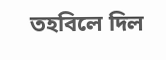তহবিলে দিল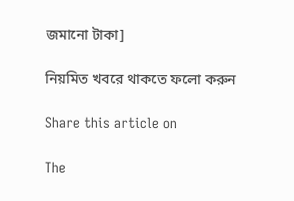জমানো টাকা]

নিয়মিত খবরে থাকতে ফলো করুন

Share this article on

The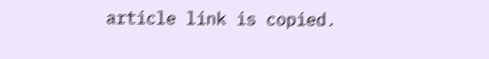article link is copied.